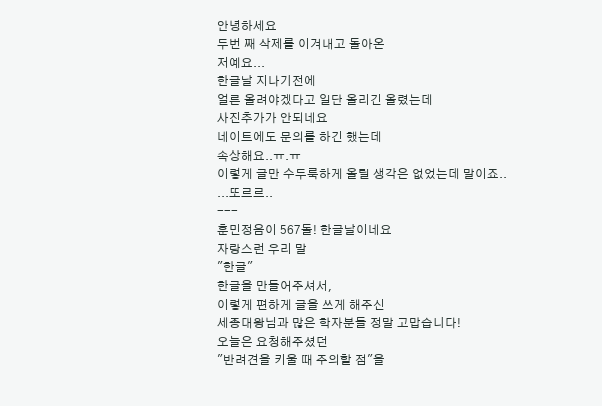안녕하세요
두번 째 삭제를 이겨내고 돌아온
저예요...
한글날 지나기전에
얼른 올려야겠다고 일단 올리긴 올렸는데
사진추가가 안되네요
네이트에도 문의를 하긴 했는데
속상해요..ㅠ.ㅠ
이렇게 글만 수두룩하게 올릴 생각은 없었는데 말이죠..
...또르르..
---
훈민정음이 567돌! 한글날이네요
자랑스런 우리 말
"한글"
한글을 만들어주셔서,
이렇게 편하게 글을 쓰게 해주신
세종대왕님과 많은 학자분들 정말 고맙습니다!
오늘은 요청해주셨던
"반려견을 키울 때 주의할 점"을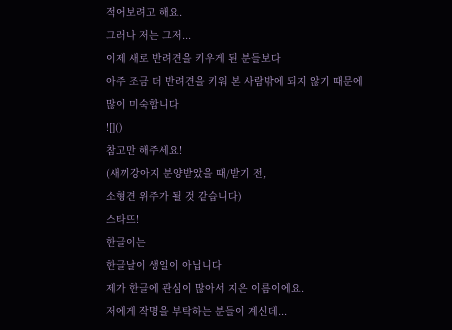적어보려고 해요.
그러나 저는 그저...
이제 새로 반려견을 키우게 된 분들보다
아주 조금 더 반려견을 키워 본 사람밖에 되지 않기 때문에
많이 미숙합니다
![]()
참고만 해주세요!
(새끼강아지 분양받았을 때/받기 전,
소형견 위주가 될 것 같습니다)
스타뜨!
한글이는
한글날이 생일이 아닙니다
제가 한글에 관심이 많아서 지은 이름이에요.
저에게 작명을 부탁하는 분들이 계신데...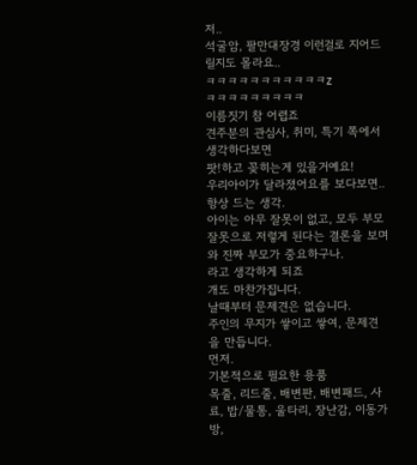저..
석굴암, 팔만대장경 이런걸로 지어드릴지도 몰라요..
ㅋㅋㅋㅋㅋㅋㅋㅋㅋㅋㅋz
ㅋㅋㅋㅋㅋㅋㅋㅋㅋ
이름짓기 참 어렵죠
견주분의 관심사, 취미, 특기 쪽에서 생각하다보면
팟!하고 꽂히는게 있을거예요!
우리아이가 달라졌어요를 보다보면..
항상 드는 생각.
아이는 아무 잘못이 없고, 모두 부모 잘못으로 저렇게 된다는 결론을 보며
와 진짜 부모가 중요하구나.
라고 생각하게 되죠
개도 마찬가집니다.
날때부터 문제견은 없습니다.
주인의 무지가 쌓이고 쌓여, 문제견을 만듭니다.
먼저.
기본적으로 필요한 용품
목줄, 리드줄, 배변판, 배변패드, 사료, 밥/물통, 울타리, 장난감, 이동가방,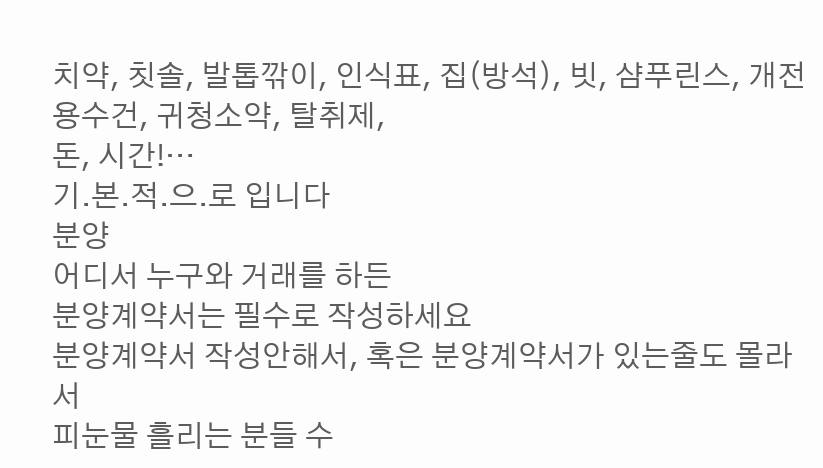치약, 칫솔, 발톱깎이, 인식표, 집(방석), 빗, 샴푸린스, 개전용수건, 귀청소약, 탈취제,
돈, 시간!…
기.본.적.으.로 입니다
분양
어디서 누구와 거래를 하든
분양계약서는 필수로 작성하세요
분양계약서 작성안해서, 혹은 분양계약서가 있는줄도 몰라서
피눈물 흘리는 분들 수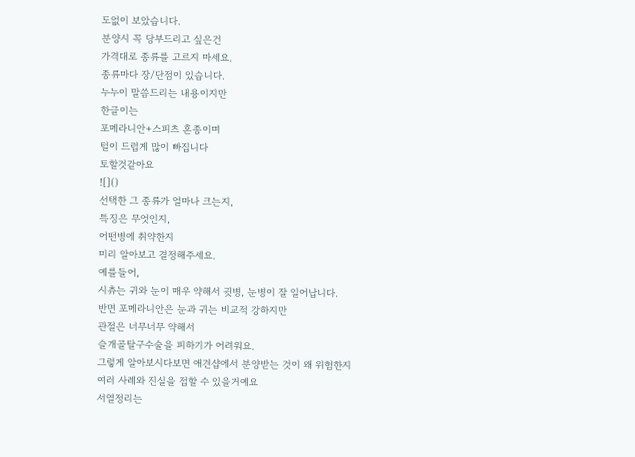도없이 보았습니다.
분양시 꼭 당부드리고 싶은건
가격대로 종류를 고르지 마세요.
종류마다 장/단점이 있습니다.
누누이 말씀드리는 내용이지만
한글이는
포메라니안+스피츠 혼종이며
털이 드럽게 많이 빠집니다
토할것같아요
![]()
선택한 그 종류가 얼마나 크는지,
특징은 무엇인지,
어떤병에 취약한지
미리 알아보고 결정해주세요.
예를들어,
시츄는 귀와 눈이 매우 약해서 귓병, 눈병이 잘 일어납니다.
반면 포메라니안은 눈과 귀는 비교적 강하지만
관절은 너무너무 약해서
슬개골탈구수술을 피하기가 어려워요.
그렇게 알아보시다보면 애견샵에서 분양받는 것이 왜 위험한지
여러 사례와 진실을 접할 수 있을거예요
서열정리는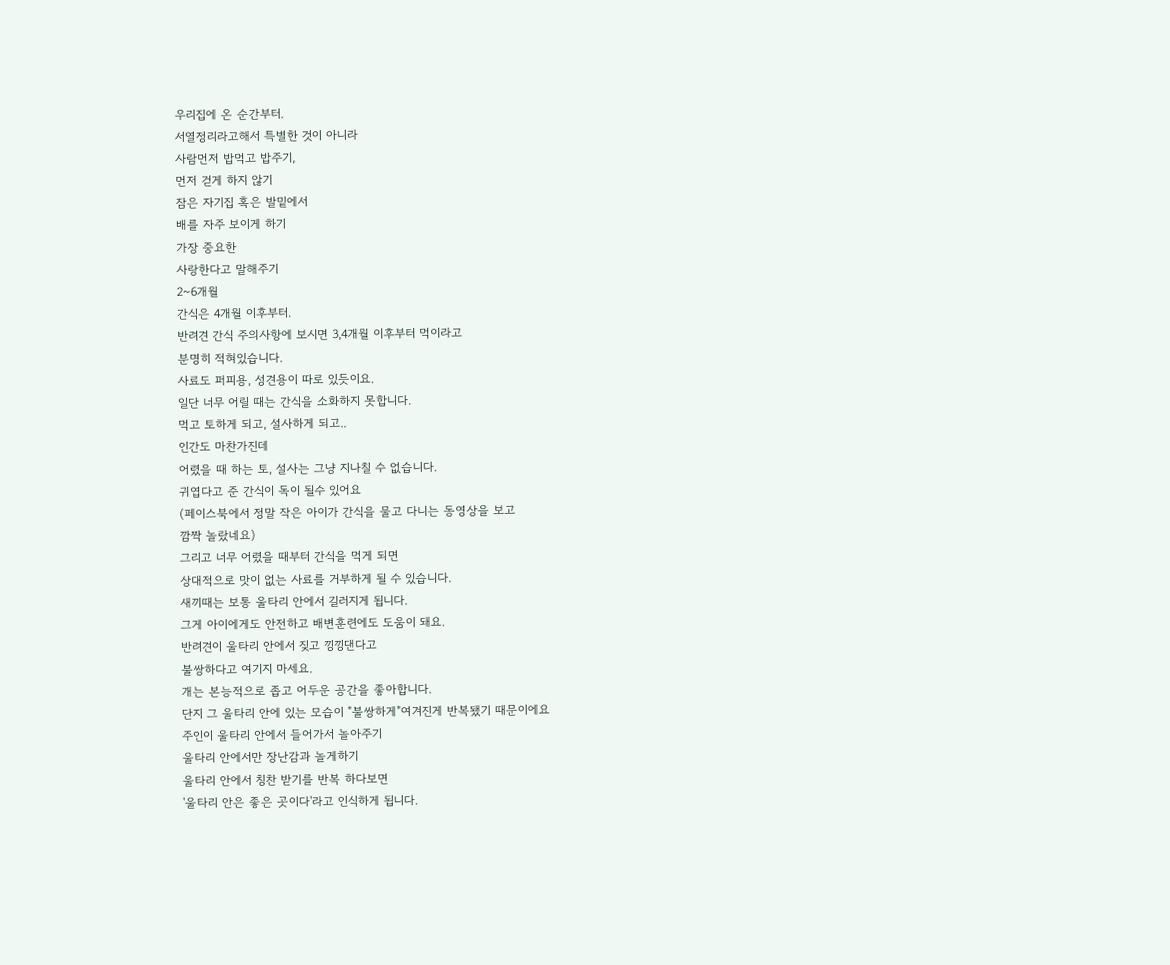우리집에 온 순간부터.
서열정리라고해서 특별한 것이 아니라
사람먼저 밥먹고 밥주기,
먼저 걷게 하지 않기
잠은 자기집 혹은 발밑에서
배를 자주 보이게 하기
가장 중요한
사랑한다고 말해주기
2~6개월
간식은 4개월 이후부터.
반려견 간식 주의사항에 보시면 3,4개월 이후부터 먹이라고
분명히 적혀있습니다.
사료도 퍼피용, 성견용이 따로 있듯이요.
일단 너무 어릴 때는 간식을 소화하지 못합니다.
먹고 토하게 되고, 설사하게 되고..
인간도 마찬가진데
어렸을 때 하는 토, 설사는 그냥 지나칠 수 없습니다.
귀엽다고 준 간식이 독이 될수 있어요
(페이스북에서 정말 작은 아이가 간식을 물고 다니는 동영상을 보고
깜짝 놀랐네요)
그리고 너무 어렸을 때부터 간식을 먹게 되면
상대적으로 맛이 없는 사료를 거부하게 될 수 있습니다.
새끼때는 보통 울타리 안에서 길러지게 됩니다.
그게 아이에게도 안전하고 배변훈련에도 도움이 돼요.
반려견이 울타리 안에서 짖고 낑낑댄다고
불쌍하다고 여기지 마세요.
개는 본능적으로 좁고 어두운 공간을 좋아합니다.
단지 그 울타리 안에 있는 모습이 "불쌍하게"여겨진게 반복됐기 때문이에요
주인이 울타리 안에서 들어가서 놀아주기
울타리 안에서만 장난감과 놀게하기
울타리 안에서 칭찬 받기를 반복 하다보면
'울타리 안은 좋은 곳이다'라고 인식하게 됩니다.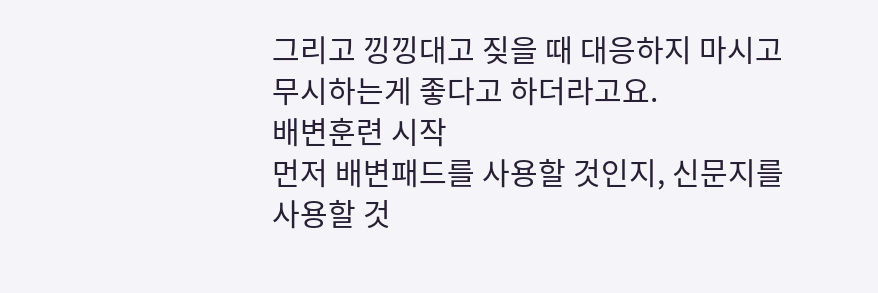그리고 낑낑대고 짖을 때 대응하지 마시고
무시하는게 좋다고 하더라고요.
배변훈련 시작
먼저 배변패드를 사용할 것인지, 신문지를 사용할 것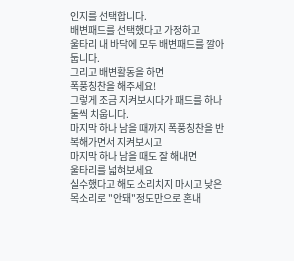인지를 선택합니다.
배변패드를 선택했다고 가정하고
울타리 내 바닥에 모두 배변패드를 깔아둡니다.
그리고 배변활동을 하면
폭풍칭찬을 해주세요!
그렇게 조금 지켜보시다가 패드를 하나 둘씩 치웁니다.
마지막 하나 남을 때까지 폭풍칭찬을 반복해가면서 지켜보시고
마지막 하나 남을 때도 잘 해내면
울타리를 넓혀보세요
실수했다고 해도 소리치지 마시고 낮은 목소리로 "안돼"정도만으로 혼내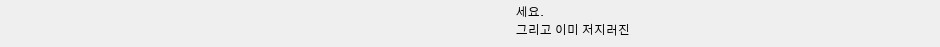세요.
그리고 이미 저지러진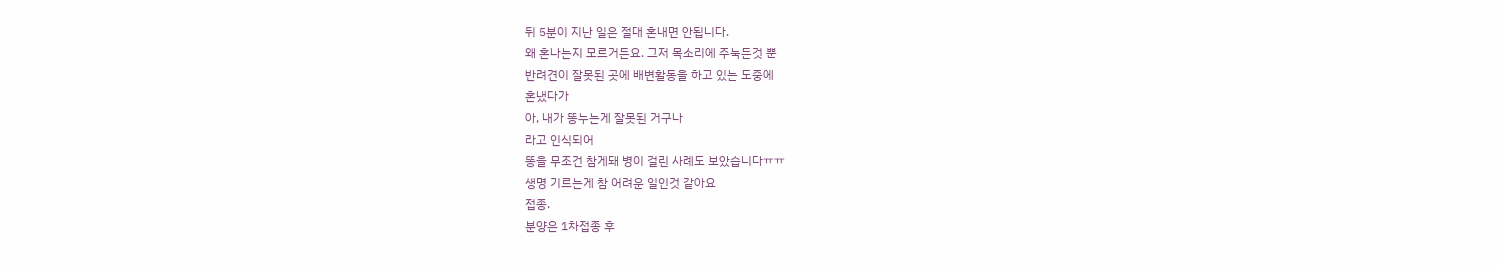뒤 5분이 지난 일은 절대 혼내면 안됩니다.
왜 혼나는지 모르거든요. 그저 목소리에 주눅든것 뿐
반려견이 잘못된 곳에 배변활동을 하고 있는 도중에
혼냈다가
아, 내가 똥누는게 잘못된 거구나
라고 인식되어
똥을 무조건 참게돼 병이 걸린 사례도 보았습니다ㅠㅠ
생명 기르는게 참 어려운 일인것 같아요
접종.
분양은 1차접종 후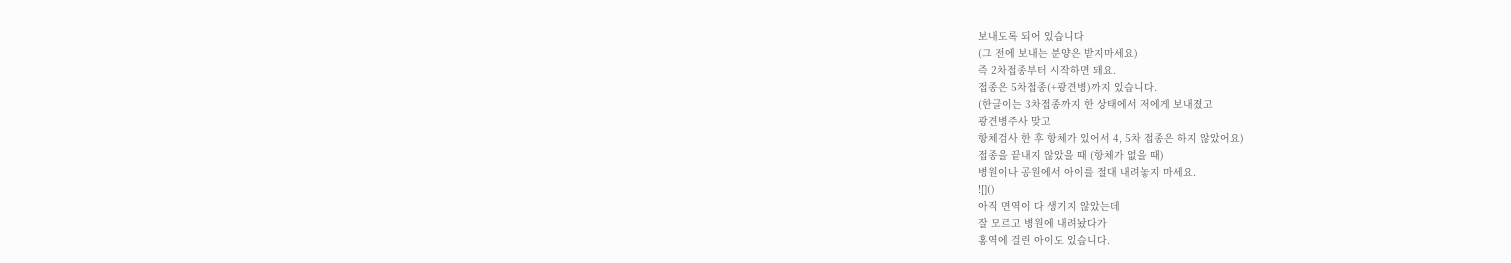보내도록 되어 있습니다
(그 전에 보내는 분양은 받지마세요)
즉 2차접종부터 시작하면 돼요.
접종은 5차접종(+광견병)까지 있습니다.
(한글이는 3차접종까지 한 상태에서 저에게 보내졌고
광견병주사 맞고
항체검사 한 후 항체가 있어서 4, 5차 접종은 하지 않았어요)
접종을 끝내지 않았을 때 (항체가 없을 때)
병원이나 공원에서 아이를 절대 내려놓지 마세요.
![]()
아직 면역이 다 생기지 않았는데
잘 모르고 병원에 내려놨다가
홍역에 걸린 아이도 있습니다.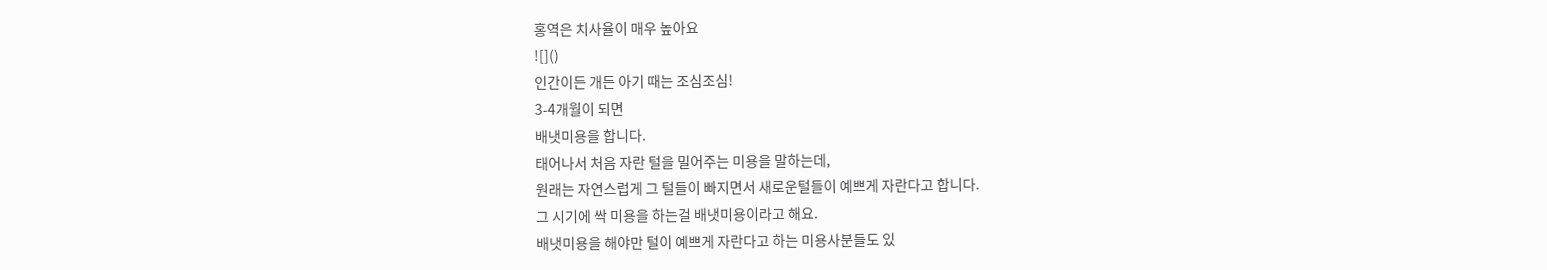홍역은 치사율이 매우 높아요
![]()
인간이든 개든 아기 때는 조심조심!
3-4개월이 되면
배냇미용을 합니다.
태어나서 처음 자란 털을 밀어주는 미용을 말하는데,
원래는 자연스럽게 그 털들이 빠지면서 새로운털들이 예쁘게 자란다고 합니다.
그 시기에 싹 미용을 하는걸 배냇미용이라고 해요.
배냇미용을 해야만 털이 예쁘게 자란다고 하는 미용사분들도 있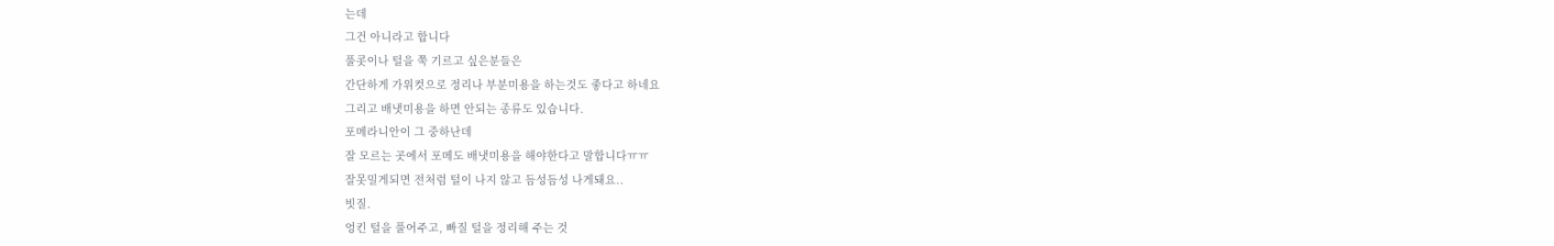는데
그건 아니라고 합니다
풀콧이나 털을 쭉 기르고 싶은분들은
간단하게 가위컷으로 정리나 부분미용을 하는것도 좋다고 하네요
그리고 배냇미용을 하면 안되는 종류도 있습니다.
포메라니안이 그 중하난데
잘 모르는 곳에서 포메도 배냇미용을 해야한다고 말합니다ㅠㅠ
잘못밀게되면 전처럼 털이 나지 않고 듬성듬성 나게돼요..
빗질.
엉킨 털을 풀어주고, 빠질 털을 정리해 주는 것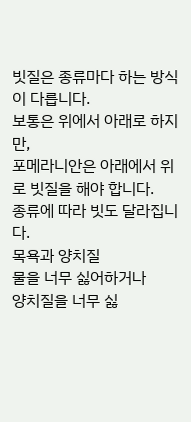빗질은 종류마다 하는 방식이 다릅니다.
보통은 위에서 아래로 하지만,
포메라니안은 아래에서 위로 빗질을 해야 합니다.
종류에 따라 빗도 달라집니다.
목욕과 양치질
물을 너무 싫어하거나
양치질을 너무 싫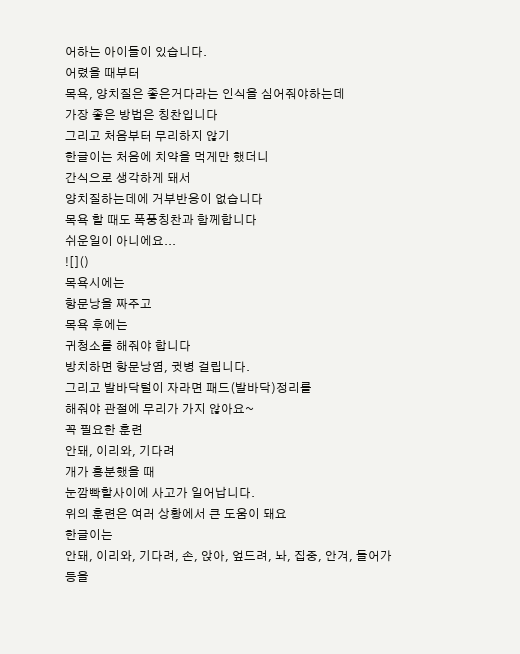어하는 아이들이 있습니다.
어렸을 때부터
목욕, 양치질은 좋은거다라는 인식을 심어줘야하는데
가장 좋은 방법은 칭찬입니다
그리고 처음부터 무리하지 않기
한글이는 처음에 치약을 먹게만 했더니
간식으로 생각하게 돼서
양치질하는데에 거부반응이 없습니다
목욕 할 때도 폭풍칭찬과 함께합니다
쉬운일이 아니에요...
![]()
목욕시에는
항문낭을 짜주고
목욕 후에는
귀청소를 해줘야 합니다
방치하면 항문낭염, 귓병 걸립니다.
그리고 발바닥털이 자라면 패드(발바닥)정리를
해줘야 관절에 무리가 가지 않아요~
꼭 필요한 훈련
안돼, 이리와, 기다려
개가 흥분했을 때
눈깜빡할사이에 사고가 일어납니다.
위의 훈련은 여러 상황에서 큰 도움이 돼요
한글이는
안돼, 이리와, 기다려, 손, 앉아, 엎드려, 놔, 집중, 안겨, 들어가
등을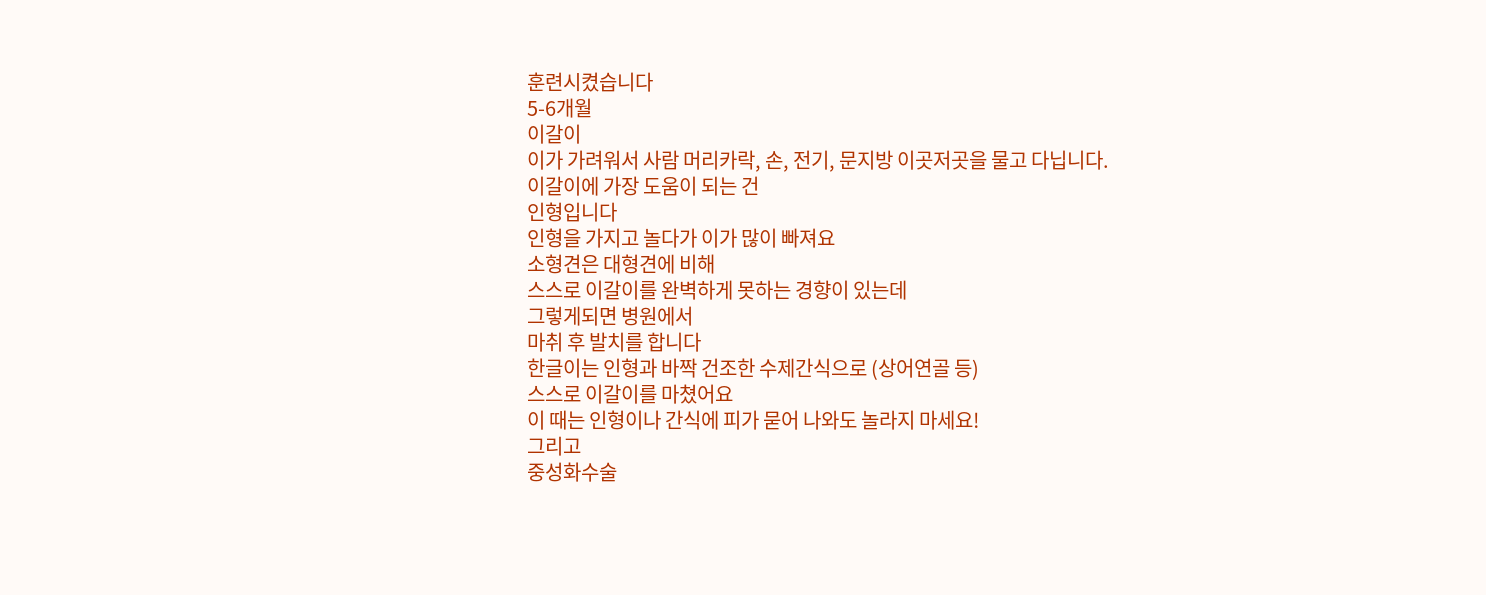훈련시켰습니다
5-6개월
이갈이
이가 가려워서 사람 머리카락, 손, 전기, 문지방 이곳저곳을 물고 다닙니다.
이갈이에 가장 도움이 되는 건
인형입니다
인형을 가지고 놀다가 이가 많이 빠져요
소형견은 대형견에 비해
스스로 이갈이를 완벽하게 못하는 경향이 있는데
그렇게되면 병원에서
마취 후 발치를 합니다
한글이는 인형과 바짝 건조한 수제간식으로 (상어연골 등)
스스로 이갈이를 마쳤어요
이 때는 인형이나 간식에 피가 묻어 나와도 놀라지 마세요!
그리고
중성화수술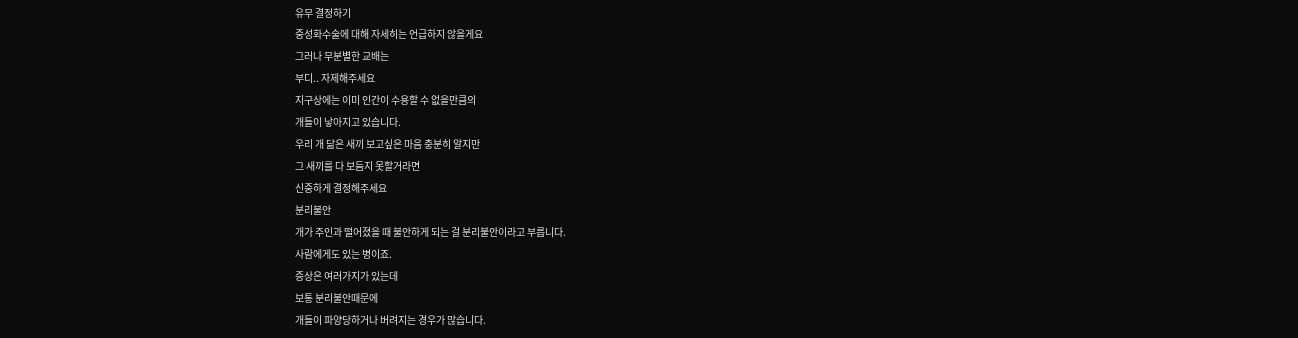유무 결정하기
중성화수술에 대해 자세히는 언급하지 않을게요
그러나 무분별한 교배는
부디.. 자제해주세요
지구상에는 이미 인간이 수용할 수 없을만큼의
개들이 낳아지고 있습니다.
우리 개 닮은 새끼 보고싶은 마음 충분히 알지만
그 새끼를 다 보듬지 못할거라면
신중하게 결정해주세요
분리불안
개가 주인과 떨어졌을 때 불안하게 되는 걸 분리불안이라고 부릅니다.
사람에게도 있는 병이죠.
증상은 여러가지가 있는데
보통 분리불안때문에
개들이 파양당하거나 버려지는 경우가 많습니다.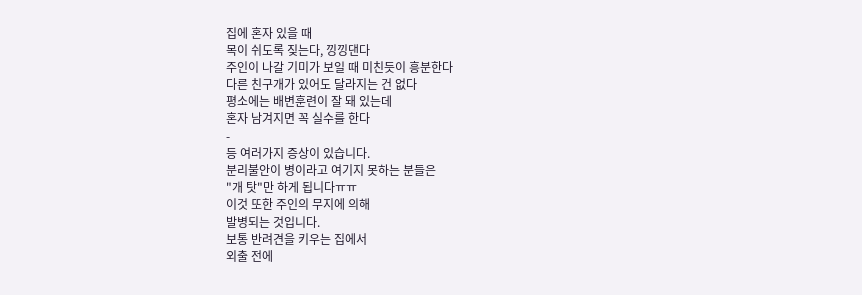집에 혼자 있을 때
목이 쉬도록 짖는다, 낑낑댄다
주인이 나갈 기미가 보일 때 미친듯이 흥분한다
다른 친구개가 있어도 달라지는 건 없다
평소에는 배변훈련이 잘 돼 있는데
혼자 남겨지면 꼭 실수를 한다
-
등 여러가지 증상이 있습니다.
분리불안이 병이라고 여기지 못하는 분들은
"개 탓"만 하게 됩니다ㅠㅠ
이것 또한 주인의 무지에 의해
발병되는 것입니다.
보통 반려견을 키우는 집에서
외출 전에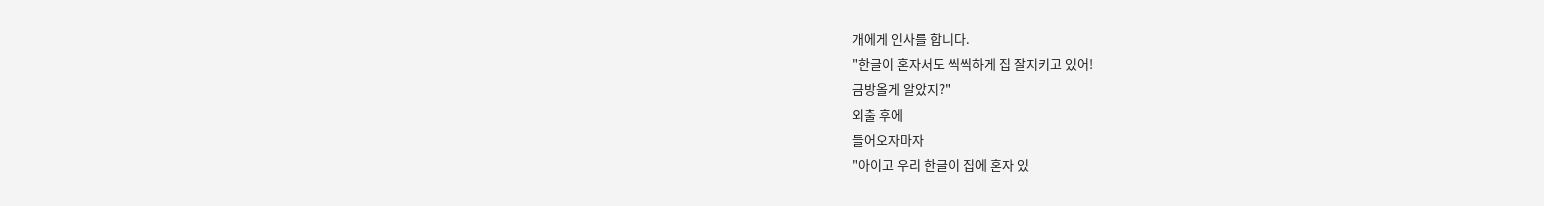개에게 인사를 합니다.
"한글이 혼자서도 씩씩하게 집 잘지키고 있어!
금방올게 알았지?"
외출 후에
들어오자마자
"아이고 우리 한글이 집에 혼자 있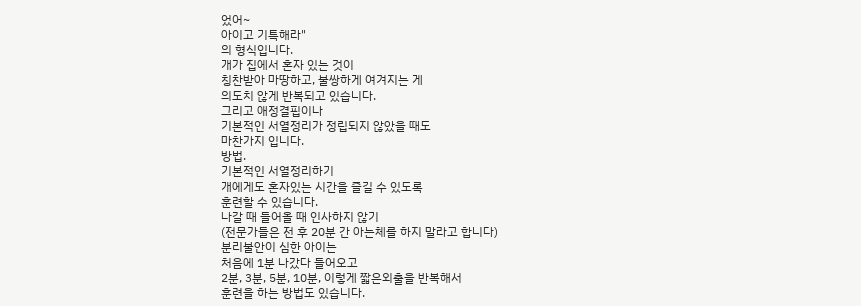었어~
아이고 기특해라"
의 형식입니다.
개가 집에서 혼자 있는 것이
칭찬받아 마땅하고, 불쌍하게 여겨지는 게
의도치 않게 반복되고 있습니다.
그리고 애정결핍이나
기본적인 서열정리가 정립되지 않았을 때도
마찬가지 입니다.
방법.
기본적인 서열정리하기
개에게도 혼자있는 시간을 즐길 수 있도록
훈련할 수 있습니다.
나갈 때 들어올 때 인사하지 않기
(전문가들은 전 후 20분 간 아는체를 하지 말라고 합니다)
분리불안이 심한 아이는
처음에 1분 나갔다 들어오고
2분, 3분, 5분, 10분, 이렇게 짧은외출을 반복해서
훈련을 하는 방법도 있습니다.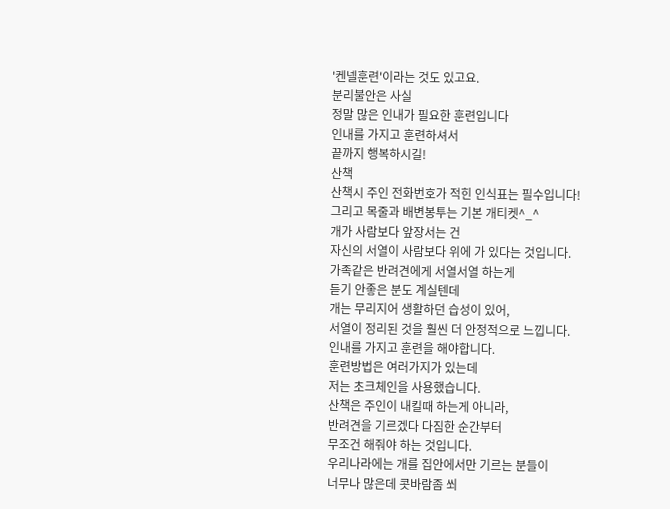'켄넬훈련'이라는 것도 있고요.
분리불안은 사실
정말 많은 인내가 필요한 훈련입니다
인내를 가지고 훈련하셔서
끝까지 행복하시길!
산책
산책시 주인 전화번호가 적힌 인식표는 필수입니다!
그리고 목줄과 배변봉투는 기본 개티켓^_^
개가 사람보다 앞장서는 건
자신의 서열이 사람보다 위에 가 있다는 것입니다.
가족같은 반려견에게 서열서열 하는게
듣기 안좋은 분도 계실텐데
개는 무리지어 생활하던 습성이 있어,
서열이 정리된 것을 훨씬 더 안정적으로 느낍니다.
인내를 가지고 훈련을 해야합니다.
훈련방법은 여러가지가 있는데
저는 초크체인을 사용했습니다.
산책은 주인이 내킬때 하는게 아니라,
반려견을 기르겠다 다짐한 순간부터
무조건 해줘야 하는 것입니다.
우리나라에는 개를 집안에서만 기르는 분들이
너무나 많은데 콧바람좀 쐬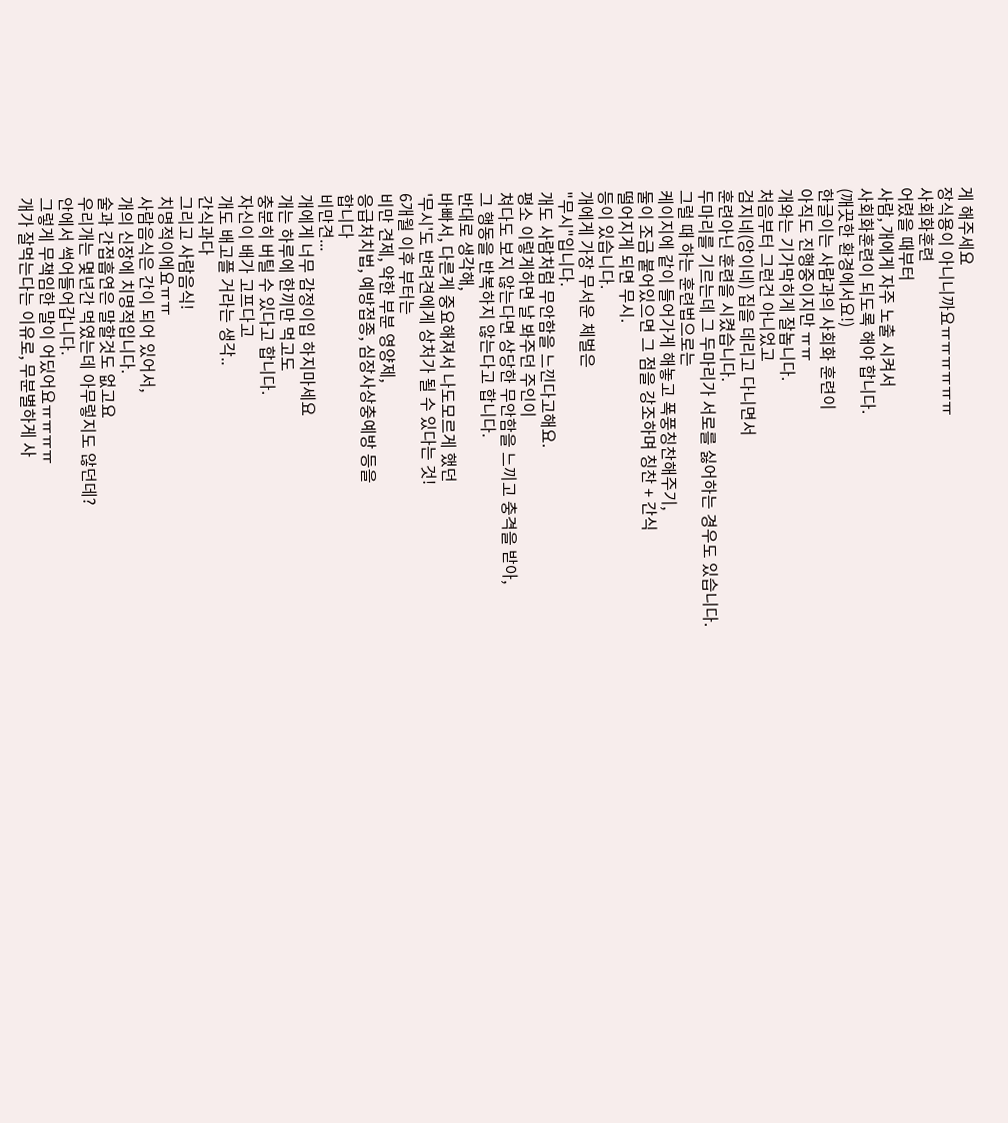게 해주세요
장식용이 아니니까요ㅠㅠㅠㅠㅠㅠ
사회화훈련
어렸을 때부터
사람, 개에게 자주 노출 시켜서
사회화훈련이 되도록 해야 합니다.
(깨끗한 환경에서요!)
한글이는 사람과의 사회화 훈련이
아직도 진행중이지만 ㅠㅠ
개와는 기가막히게 잘놉니다.
처음부터 그런건 아니었고
검지네(앙이네) 집을 데리고 다니면서
훈련아닌 훈련을 시켰습니다.
두마리를 기르는데 그 두마리가 서로를 싫어하는 경우도 있습니다.
그럴 때 하는 훈련법으로는
케이지에 같이 들어가게 해놓고 폭풍칭찬해주기,
둘이 조금 붙어있으면 그 점을 강조하며 칭찬 + 간식
떨어지게 되면 무시.
등이 있습니다.
개에게 가장 무서운 체벌은
"무시"입니다.
개도 사람처럼 무안함을 느낀다고해요.
평소 이렇게하면 날 봐주던 주인이
쳐다도 보지 않는다면 상당한 무안함을 느끼고 충격을 받아,
그 행동을 반복하지 않는다고 합니다.
반대로 생각해,
바빠서, 다른게 중요해져서 나도모르게 했던
'무시'도 반려견에게 상처가 될 수 있다는 것!
6개월 이후 부터는
비만 견제, 약한 부분 영양제,
응급처치법, 예방접종, 심장사상충예방 등을
합니다
비만견...
개에게 너무 감정이입 하지마세요
개는 하루에 한끼만 먹고도
충분히 버틸 수 있다고 합니다.
자신이 배가 고프다고
개도 배고플 거라는 생각..
간식과다
그리고 사람음식!
치명적이에요ㅠㅠ
사람음식은 간이 되어 있어서,
개의 신장에 치명적입니다.
술과 간접흡연은 말할것도 없고요
우리개는 몇년간 먹였는데 아무렇지도 않던데?
안에서 썩어들어갑니다.
그렇게 무책임한 말이 어딨어요ㅠㅠㅠㅠ
개가 잘먹는다는 이유로, 무분별하게 사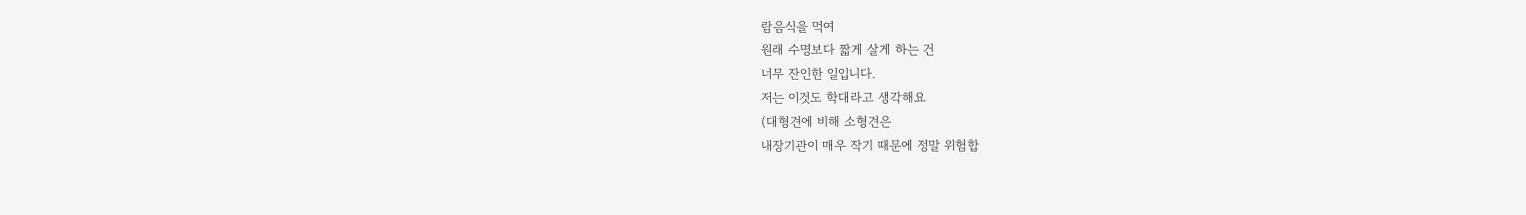람음식을 먹여
원래 수명보다 짧게 살게 하는 건
너무 잔인한 일입니다.
저는 이것도 학대라고 생각해요
(대형견에 비해 소형견은
내장기관이 매우 작기 때문에 정말 위험합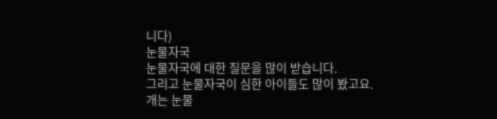니다)
눈물자국
눈물자국에 대한 질문을 많이 받습니다.
그리고 눈물자국이 심한 아이들도 많이 봤고요.
개는 눈물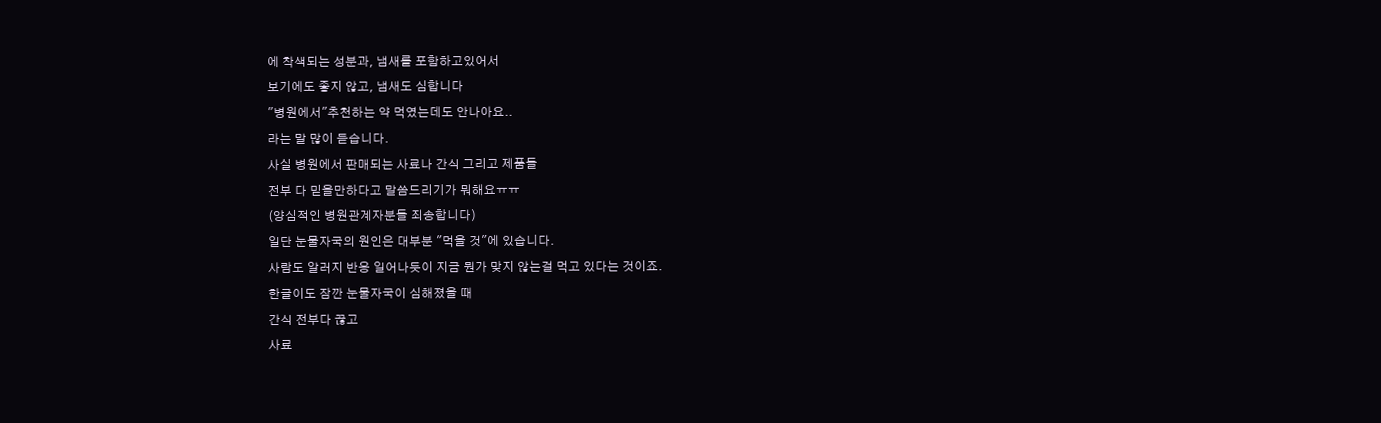에 착색되는 성분과, 냄새를 포함하고있어서
보기에도 좋지 않고, 냄새도 심합니다
"병원에서"추천하는 약 먹였는데도 안나아요..
라는 말 많이 듣습니다.
사실 병원에서 판매되는 사료나 간식 그리고 제품들
전부 다 믿을만하다고 말씀드리기가 뭐해요ㅠㅠ
(양심적인 병원관계자분들 죄송합니다)
일단 눈물자국의 원인은 대부분 "먹을 것"에 있습니다.
사람도 알러지 반응 일어나듯이 지금 뭔가 맞지 않는걸 먹고 있다는 것이죠.
한글이도 잠깐 눈물자국이 심해졌을 때
간식 전부다 끊고
사료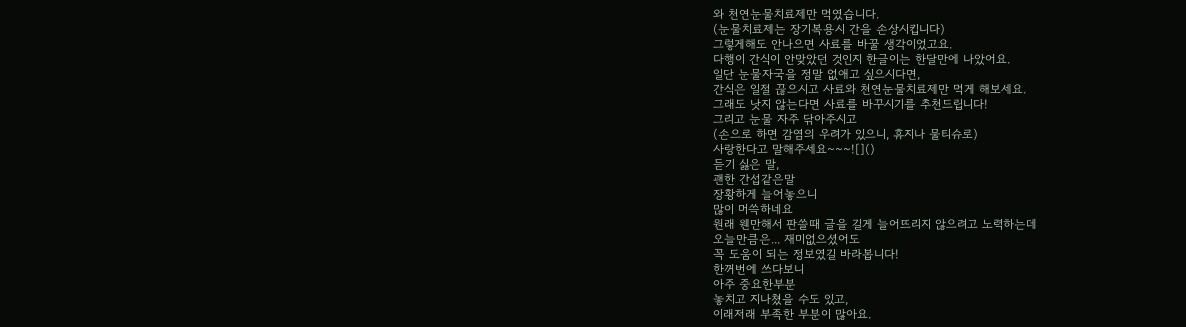와 천연눈물치료제만 먹였습니다.
(눈물치료제는 장기복용시 간을 손상시킵니다)
그렇게해도 안나으면 사료를 바꿀 생각이었고요.
다행이 간식이 안맞았던 것인지 한글이는 한달만에 나았어요.
일단 눈물자국을 정말 없애고 싶으시다면,
간식은 일절 끊으시고 사료와 천연눈물치료제만 먹게 해보세요.
그래도 낫지 않는다면 사료를 바꾸시기를 추천드립니다!
그리고 눈물 자주 닦아주시고
(손으로 하면 감염의 우려가 있으니, 휴지나 물티슈로)
사랑한다고 말해주세요~~~![]()
듣기 싫은 말,
괜한 간섭같은말
장황하게 늘어놓으니
많이 머쓱하네요
원래 웬만해서 판쓸때 글을 길게 늘어뜨리지 않으려고 노력하는데
오늘만큼은... 재미없으셨어도
꼭 도움이 되는 정보였길 바라봅니다!
한꺼번에 쓰다보니
아주 중요한부분
놓치고 지나쳤을 수도 있고,
이래저래 부족한 부분이 많아요.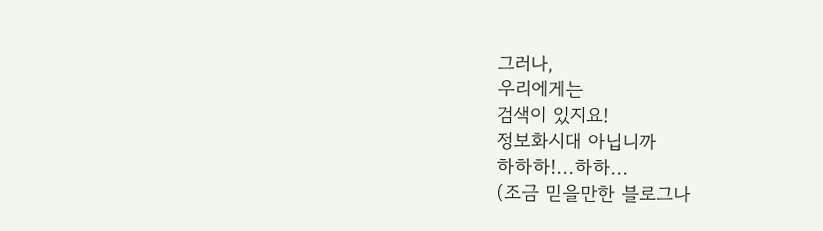그러나,
우리에게는
검색이 있지요!
정보화시대 아닙니까
하하하!...하하...
(조금 믿을만한 블로그나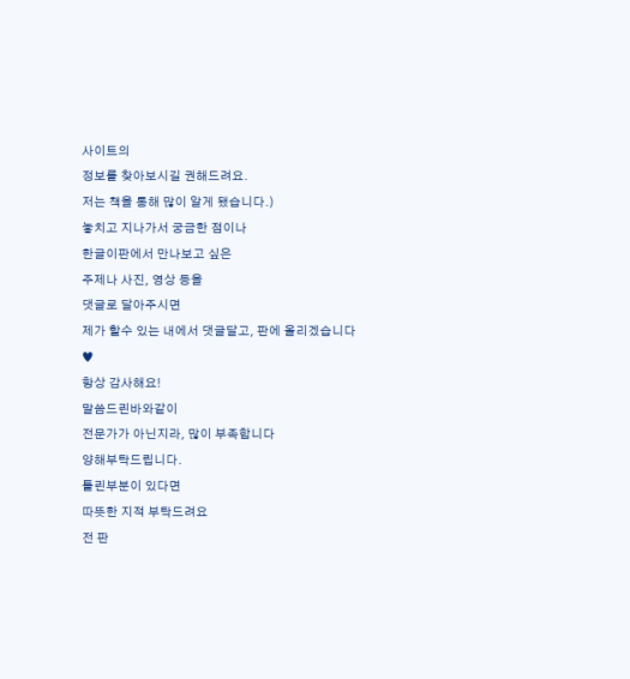사이트의
정보를 찾아보시길 권해드려요.
저는 책을 통해 많이 알게 됐습니다.)
놓치고 지나가서 궁금한 점이나
한글이판에서 만나보고 싶은
주제나 사진, 영상 등을
댓글로 달아주시면
제가 할수 있는 내에서 댓글달고, 판에 올리겠습니다
♥
항상 감사해요!
말씀드린바와같이
전문가가 아닌지라, 많이 부족합니다
양해부탁드립니다.
틀린부분이 있다면
따뜻한 지적 부탁드려요
전 판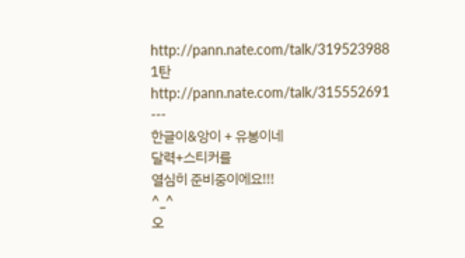http://pann.nate.com/talk/319523988
1탄
http://pann.nate.com/talk/315552691
---
한글이&앙이 + 유봉이네
달력+스티커를
열심히 준비중이에요!!!
^_^
오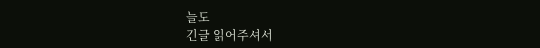늘도
긴글 읽어주셔서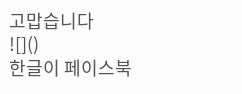고맙습니다
![]()
한글이 페이스북